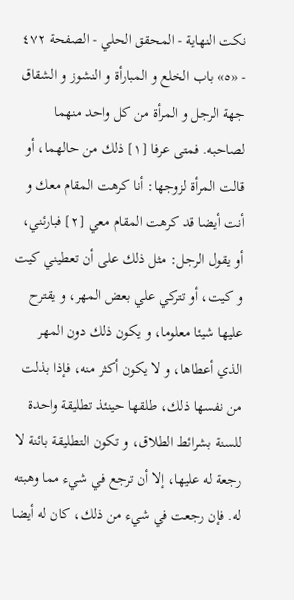نكت النهاية - المحقق الحلي - الصفحة ٤٧٢ - «٥» باب الخلع و المبارأة و النشوز و الشقاق
جهة الرجل و المرأة من كل واحد منهما لصاحبه. فمتى عرفا [١] ذلك من حالهما، أو قالت المرأة لزوجها: أنا كرهت المقام معك و أنت أيضا قد كرهت المقام معي [٢] فبارئني، أو يقول الرجل: مثل ذلك على أن تعطيني كيت و كيت، أو تتركي علي بعض المهر، و يقترح عليها شيئا معلوما، و يكون ذلك دون المهر الذي أعطاها، و لا يكون أكثر منه، فإذا بذلت من نفسها ذلك، طلقها حينئذ تطليقة واحدة للسنة بشرائط الطلاق، و تكون التطليقة بائنة لا رجعة له عليها، إلا أن ترجع في شيء مما وهبته له. فإن رجعت في شيء من ذلك، كان له أيضا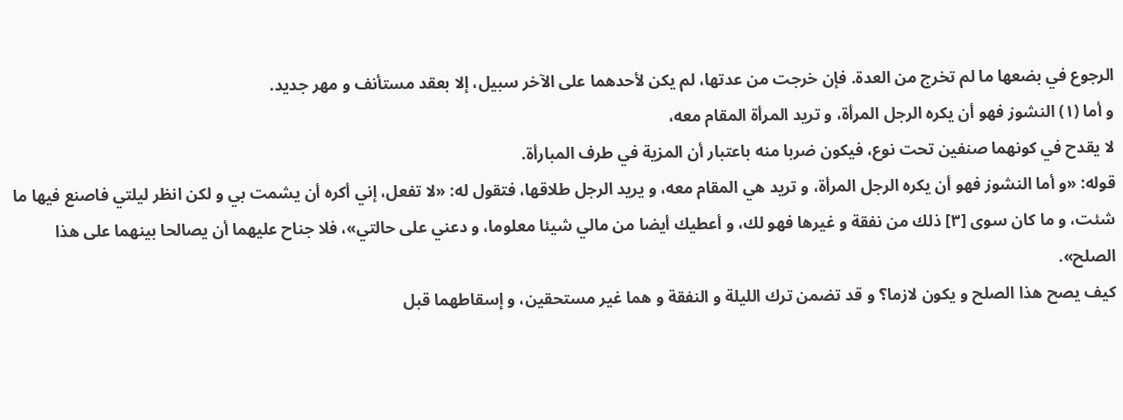الرجوع في بضعها ما لم تخرج من العدة. فإن خرجت من عدتها، لم يكن لأحدهما على الآخر سبيل، إلا بعقد مستأنف و مهر جديد.
و أما (١) النشوز فهو أن يكره الرجل المرأة، و تريد المرأة المقام معه،
لا يقدح في كونهما صنفين تحت نوع، فيكون ضربا منه باعتبار أن المزية في طرف المبارأة.
قوله: «و أما النشوز فهو أن يكره الرجل المرأة، و تريد هي المقام معه، و يريد الرجل طلاقها، فتقول له: «لا تفعل، إني أكره أن يشمت بي و لكن انظر ليلتي فاصنع فيها ما شئت، و ما كان سوى [٣] ذلك من نفقة و غيرها فهو لك، و أعطيك أيضا من مالي شيئا معلوما، و دعني على حالتي»، فلا جناح عليهما أن يصالحا بينهما على هذا الصلح».
كيف يصح هذا الصلح و يكون لازما؟ و قد تضمن ترك الليلة و النفقة و هما غير مستحقين، و إسقاطهما قبل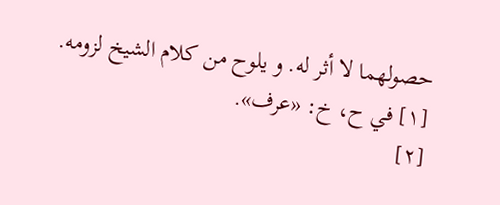حصولهما لا أثر له. و يلوح من كلام الشيخ لزومه.
[١] في ح، خ: «عرف».
[٢]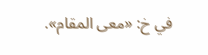في خ: «معى المقام».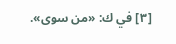[٣] في ك: «من سوى».